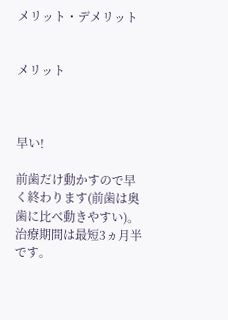メリット・デメリット


メリット



早い!

前歯だけ動かすので早く終わります(前歯は奥歯に比べ動きやすい)。治療期間は最短3ヵ月半です。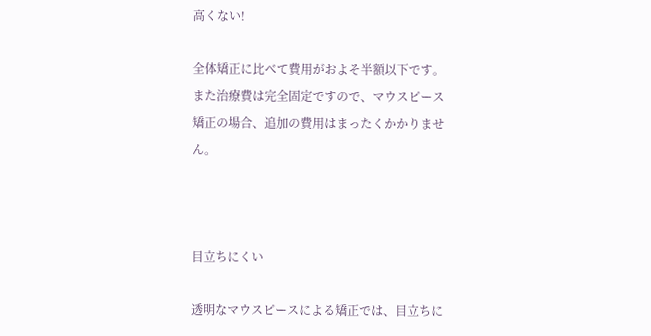高くない!

全体矯正に比べて費用がおよそ半額以下です。また治療費は完全固定ですので、マウスピース矯正の場合、追加の費用はまったくかかりません。



目立ちにくい

透明なマウスピースによる矯正では、目立ちに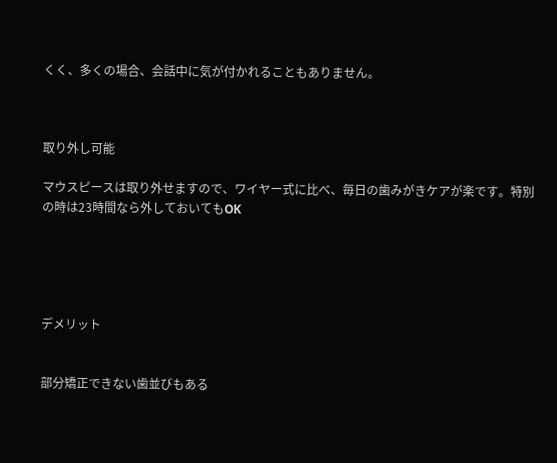くく、多くの場合、会話中に気が付かれることもありません。



取り外し可能

マウスピースは取り外せますので、ワイヤー式に比べ、毎日の歯みがきケアが楽です。特別の時は23時間なら外しておいてもOK





デメリット


部分矯正できない歯並びもある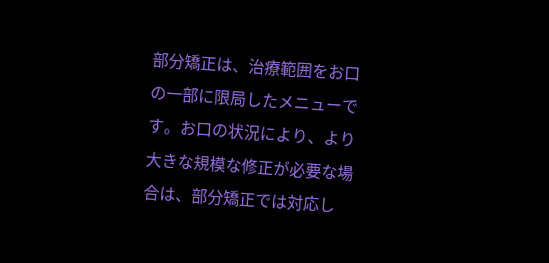部分矯正は、治療範囲をお口の一部に限局したメニューです。お口の状況により、より大きな規模な修正が必要な場合は、部分矯正では対応し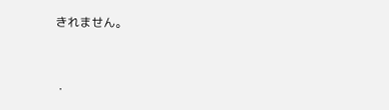きれません。



・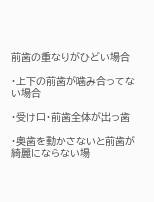前歯の重なりがひどい場合

・上下の前歯が噛み合ってない場合

・受け口・前歯全体が出っ歯

・奥歯を動かさないと前歯が綺麗にならない場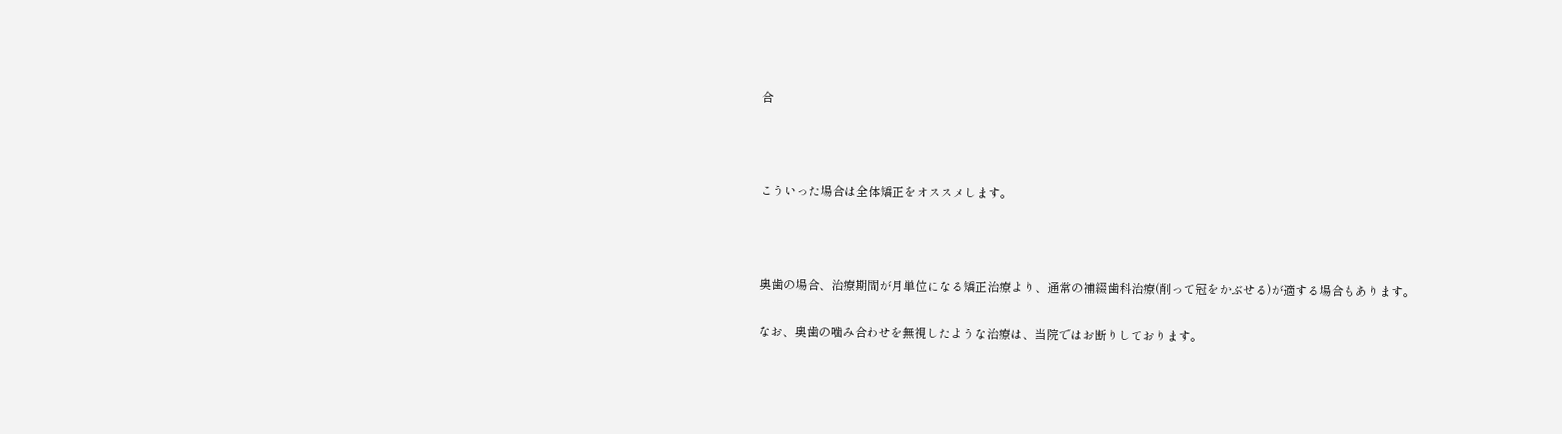合



こういった場合は全体矯正をオススメします。



奥歯の場合、治療期間が月単位になる矯正治療より、通常の補綴歯科治療(削って冠をかぶせる)が適する場合もあります。

なお、奥歯の噛み合わせを無視したような治療は、当院ではお断りしております。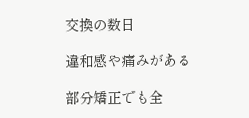交換の数日

違和感や痛みがある

部分矯正でも全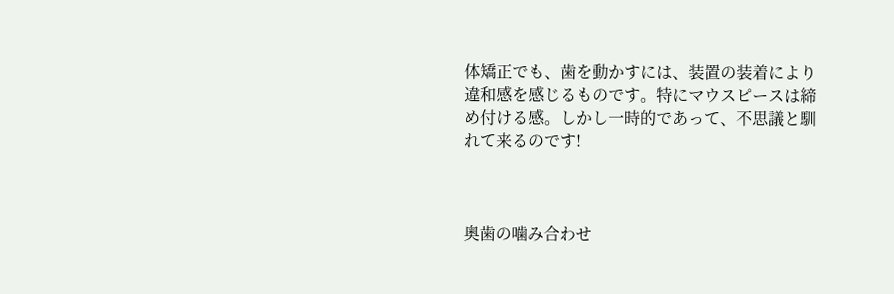体矯正でも、歯を動かすには、装置の装着により違和感を感じるものです。特にマウスピースは締め付ける感。しかし一時的であって、不思議と馴れて来るのです!



奥歯の噛み合わせ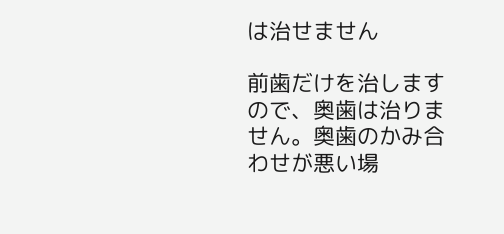は治せません

前歯だけを治しますので、奥歯は治りません。奥歯のかみ合わせが悪い場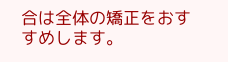合は全体の矯正をおすすめします。